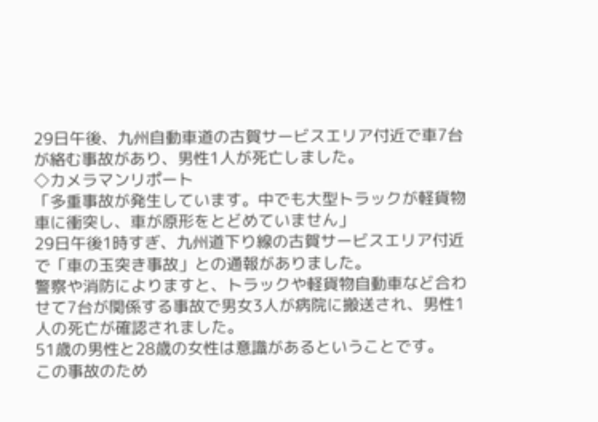29日午後、九州自動車道の古賀サービスエリア付近で車7台が絡む事故があり、男性1人が死亡しました。
◇カメラマンリポート
「多重事故が発生しています。中でも大型トラックが軽貨物車に衝突し、車が原形をとどめていません」
29日午後1時すぎ、九州道下り線の古賀サービスエリア付近で「車の玉突き事故」との通報がありました。
警察や消防によりますと、トラックや軽貨物自動車など合わせて7台が関係する事故で男女3人が病院に搬送され、男性1人の死亡が確認されました。
51歳の男性と28歳の女性は意識があるということです。
この事故のため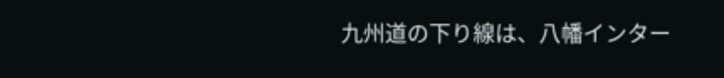九州道の下り線は、八幡インター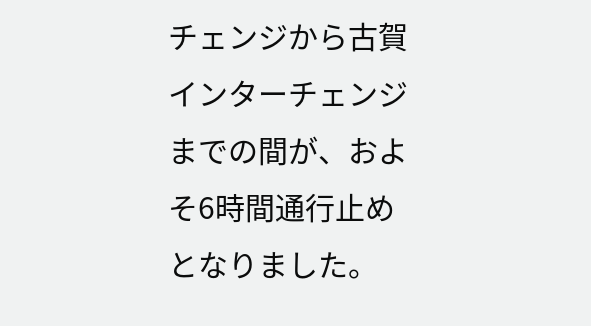チェンジから古賀インターチェンジまでの間が、およそ6時間通行止めとなりました。